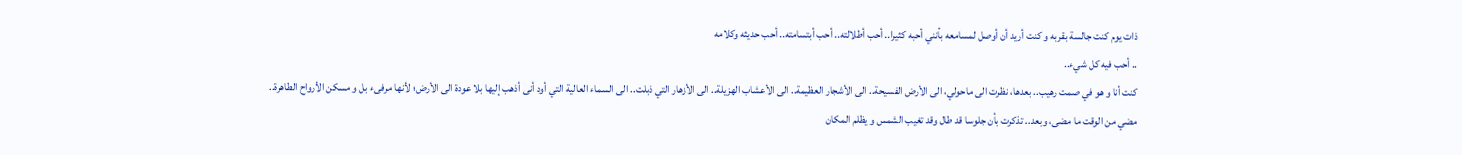ذات يوم كنت جالسة بقربه و كنت أريد أن أوصل لمسامعه بأنني أحبه كثيرا.. أحب أطلالته.. أحب أبتسامته.. أحب حديثه وكلامه
.. أحب فيه كل شيء..
كنت أنا و هو في صمت رهيب.. بعدها، نظرت الى ماحولي، الى الأرض الفسيحة.. الى الأشجار العظيمة.. الى الأعشاب الهزيلة.. الى الأزهار التي ذبلت.. الى السماء العالية التي أود أنى أذهب إليها بلا عودة الى الأرض؛ لأنها مرفىء بل و مسكن الأرواح الطاهرة..
مضي من الوقت ما مضى، وبعد.. تذكرت بأن جلوسا قد طال وقد تغيب الشمس و يظلم المكان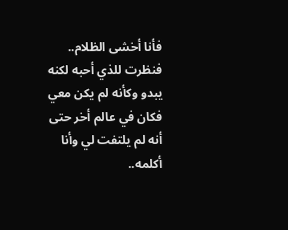فأنا أخشى الظلام..
فنظرت للذي أحبه لكنه يبدو وكأنه لم يكن معي فكان في عالم أخر حتى أنه لم يلتفت لي وأنا أكلمه..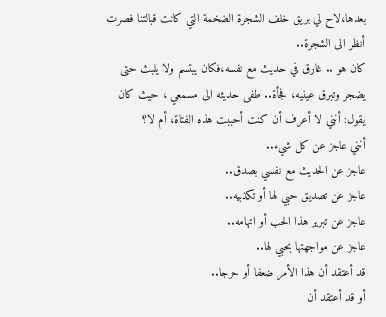بعدها،لاح لي بريق خلف الشجرة الضخمة التي كانت قبالتنا فصرت أنظر الى الشجرة..
كان هو .. غارق في حديث مع نفسه،فكان يبتسم ولا يلبث حتى يضجر وتبرق عينيه، فجأة.. طفى حديثه الى مسمعي ، حيث كان يقول: أنني لا أعرف أن كنت أحببت هذه الفتاة، أم لا؟
أنني عاجز عن كل شيء..
عاجز عن الحديث مع نفسي بصدق..
عاجز عن تصديق حبي لها أو تكذبيه..
عاجز عن تبرير هذا الحب أو اتهامه..
عاجز عن مواجهتها بحبي لها..
قد أعتقد أن هذا الأمر ضعفا أو حرجا..
أو قد أعتقد أن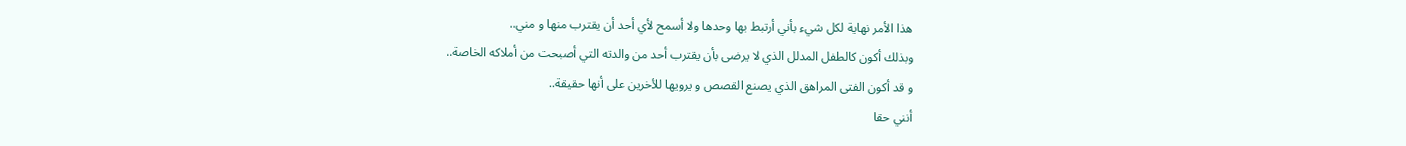هذا الأمر نهاية لكل شيء بأني أرتبط بها وحدها ولا أسمح لأي أحد أن يقترب منها و مني..
وبذلك أكون كالطفل المدلل الذي لا يرضى بأن يقترب أحد من والدته التي أصبحت من أملاكه الخاصة..
و قد أكون الفتى المراهق الذي يصنع القصص و يرويها للأخرين على أنها حقيقة..
أنني حقا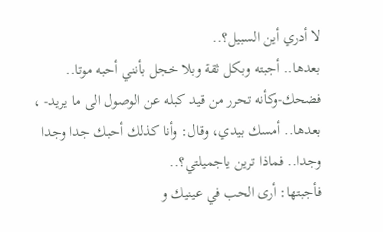لا أدري أين السبيل؟..
بعدها.. أجبته وبكل ثقة وبلا خجل بأنني أحبه موتا..
فضحك-وكأنه تحرر من قيد كبله عن الوصول الى ما يريد- ، بعدها.. أمسك بيدي، وقال: وأنا كذلك أحبك جدا وجدا وجدا.. فماذا ترين ياجميلتي؟..
فأجبتها: أرى الحب في عينيك و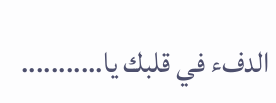الدفء في قلبك يا...........